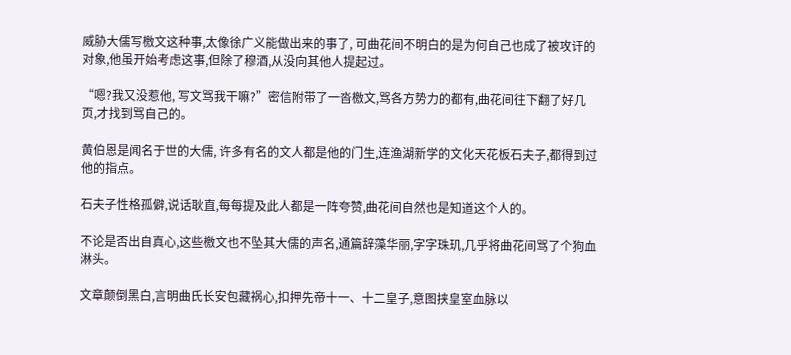威胁大儒写檄文这种事,太像徐广义能做出来的事了, 可曲花间不明白的是为何自己也成了被攻讦的对象,他虽开始考虑这事,但除了穆酒,从没向其他人提起过。

“嗯?我又没惹他, 写文骂我干嘛?”密信附带了一沓檄文,骂各方势力的都有,曲花间往下翻了好几页,才找到骂自己的。

黄伯恩是闻名于世的大儒, 许多有名的文人都是他的门生,连渔湖新学的文化天花板石夫子,都得到过他的指点。

石夫子性格孤僻,说话耿直,每每提及此人都是一阵夸赞,曲花间自然也是知道这个人的。

不论是否出自真心,这些檄文也不坠其大儒的声名,通篇辞藻华丽,字字珠玑,几乎将曲花间骂了个狗血淋头。

文章颠倒黑白,言明曲氏长安包藏祸心,扣押先帝十一、十二皇子,意图挟皇室血脉以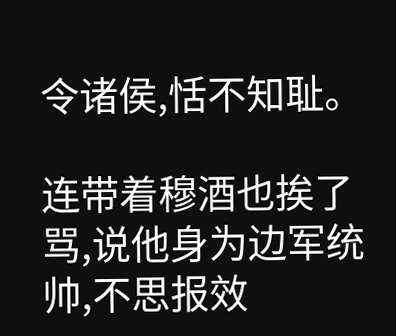令诸侯,恬不知耻。

连带着穆酒也挨了骂,说他身为边军统帅,不思报效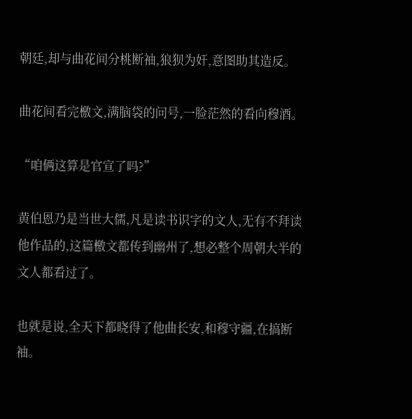朝廷,却与曲花间分桃断袖,狼狈为奸,意图助其造反。

曲花间看完檄文,满脑袋的问号,一脸茫然的看向穆酒。

“咱俩这算是官宣了吗?”

黄伯恩乃是当世大儒,凡是读书识字的文人,无有不拜读他作品的,这篇檄文都传到幽州了,想必整个周朝大半的文人都看过了。

也就是说,全天下都晓得了他曲长安,和穆守疆,在搞断袖。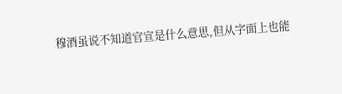穆酒虽说不知道官宣是什么意思,但从字面上也能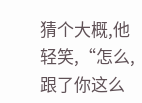猜个大概,他轻笑,“怎么,跟了你这么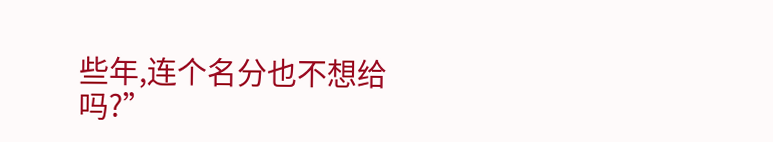些年,连个名分也不想给吗?”